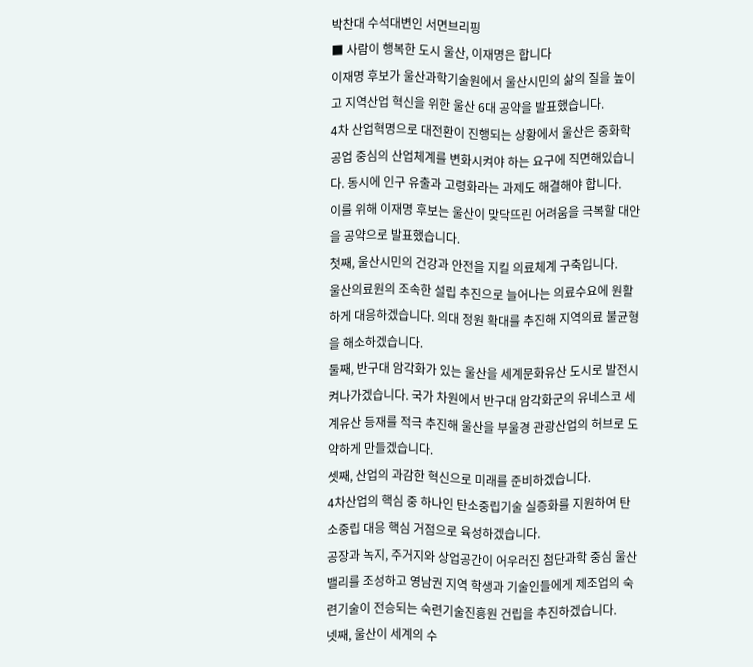박찬대 수석대변인 서면브리핑
■ 사람이 행복한 도시 울산, 이재명은 합니다
이재명 후보가 울산과학기술원에서 울산시민의 삶의 질을 높이고 지역산업 혁신을 위한 울산 6대 공약을 발표했습니다.
4차 산업혁명으로 대전환이 진행되는 상황에서 울산은 중화학 공업 중심의 산업체계를 변화시켜야 하는 요구에 직면해있습니다. 동시에 인구 유출과 고령화라는 과제도 해결해야 합니다.
이를 위해 이재명 후보는 울산이 맞닥뜨린 어려움을 극복할 대안을 공약으로 발표했습니다.
첫째, 울산시민의 건강과 안전을 지킬 의료체계 구축입니다.
울산의료원의 조속한 설립 추진으로 늘어나는 의료수요에 원활하게 대응하겠습니다. 의대 정원 확대를 추진해 지역의료 불균형을 해소하겠습니다.
둘째, 반구대 암각화가 있는 울산을 세계문화유산 도시로 발전시켜나가겠습니다. 국가 차원에서 반구대 암각화군의 유네스코 세계유산 등재를 적극 추진해 울산을 부울경 관광산업의 허브로 도약하게 만들겠습니다.
셋째, 산업의 과감한 혁신으로 미래를 준비하겠습니다.
4차산업의 핵심 중 하나인 탄소중립기술 실증화를 지원하여 탄소중립 대응 핵심 거점으로 육성하겠습니다.
공장과 녹지, 주거지와 상업공간이 어우러진 첨단과학 중심 울산밸리를 조성하고 영남권 지역 학생과 기술인들에게 제조업의 숙련기술이 전승되는 숙련기술진흥원 건립을 추진하겠습니다.
넷째, 울산이 세계의 수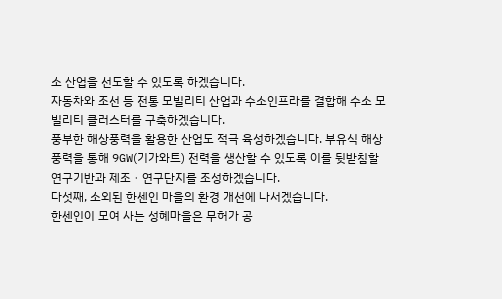소 산업을 선도할 수 있도록 하겠습니다.
자동차와 조선 등 전통 모빌리티 산업과 수소인프라를 결합해 수소 모빌리티 클러스터를 구축하겠습니다.
풍부한 해상풍력을 활용한 산업도 적극 육성하겠습니다. 부유식 해상풍력을 통해 9GW(기가와트) 전력을 생산할 수 있도록 이를 뒷받침할 연구기반과 제조ㆍ연구단지를 조성하겠습니다.
다섯째, 소외된 한센인 마을의 환경 개선에 나서겠습니다.
한센인이 모여 사는 성혜마을은 무허가 공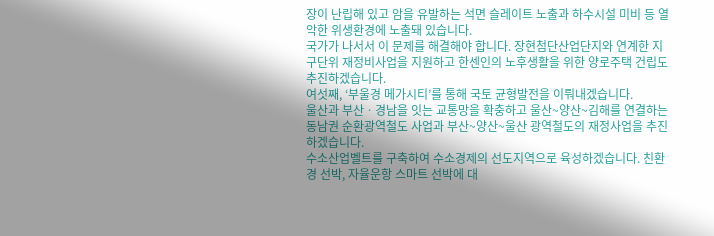장이 난립해 있고 암을 유발하는 석면 슬레이트 노출과 하수시설 미비 등 열악한 위생환경에 노출돼 있습니다.
국가가 나서서 이 문제를 해결해야 합니다. 장현첨단산업단지와 연계한 지구단위 재정비사업을 지원하고 한센인의 노후생활을 위한 양로주택 건립도 추진하겠습니다.
여섯째, ‘부울경 메가시티’를 통해 국토 균형발전을 이뤄내겠습니다.
울산과 부산ㆍ경남을 잇는 교통망을 확충하고 울산~양산~김해를 연결하는 동남권 순환광역철도 사업과 부산~양산~울산 광역철도의 재정사업을 추진하겠습니다.
수소산업벨트를 구축하여 수소경제의 선도지역으로 육성하겠습니다. 친환경 선박, 자율운항 스마트 선박에 대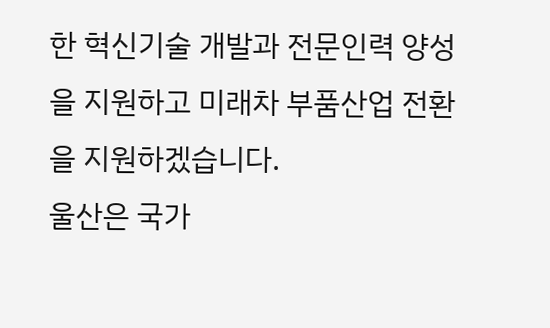한 혁신기술 개발과 전문인력 양성을 지원하고 미래차 부품산업 전환을 지원하겠습니다.
울산은 국가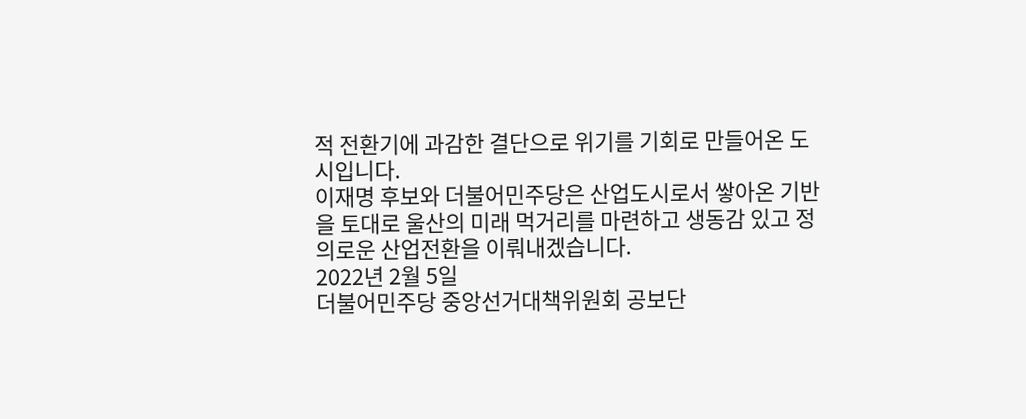적 전환기에 과감한 결단으로 위기를 기회로 만들어온 도시입니다.
이재명 후보와 더불어민주당은 산업도시로서 쌓아온 기반을 토대로 울산의 미래 먹거리를 마련하고 생동감 있고 정의로운 산업전환을 이뤄내겠습니다.
2022년 2월 5일
더불어민주당 중앙선거대책위원회 공보단